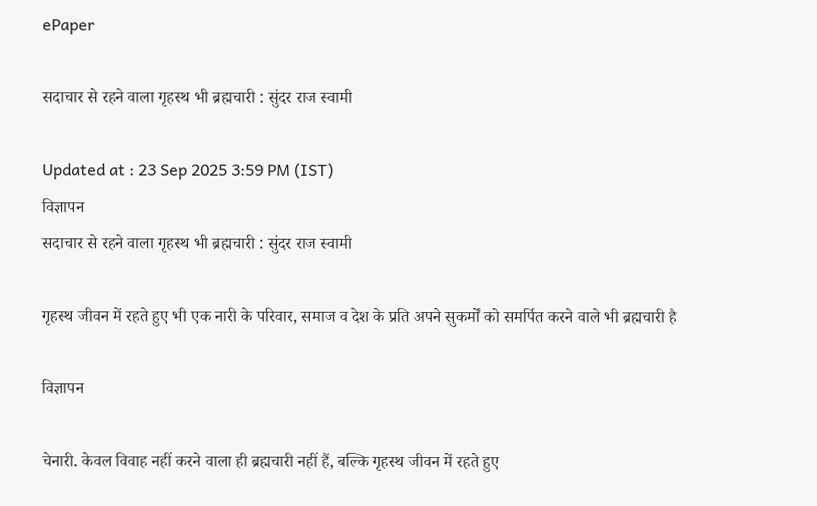ePaper

सदाचार से रहने वाला गृहस्थ भी ब्रह्मचारी : सुंदर राज स्वामी

Updated at : 23 Sep 2025 3:59 PM (IST)
विज्ञापन
सदाचार से रहने वाला गृहस्थ भी ब्रह्मचारी : सुंदर राज स्वामी

गृहस्थ जीवन में रहते हुए भी एक नारी के परिवार, समाज व देश के प्रति अपने सुकर्मों को समर्पित करने वाले भी ब्रह्मचारी है

विज्ञापन

चेनारी. केवल विवाह नहीं करने वाला ही ब्रह्मचारी नहीं हैं, बल्कि गृहस्थ जीवन में रहते हुए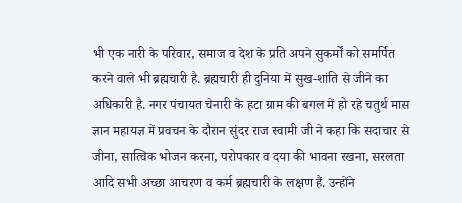भी एक नारी के परिवार, समाज व देश के प्रति अपने सुकर्मों को समर्पित करने वाले भी ब्रह्मचारी है. ब्रह्मचारी ही दुनिया में सुख-शांति से जीने का अधिकारी है. नगर पंचायत चेनारी के हटा ग्राम की बगल में हो रहे चतुर्थ मास ज्ञान महायज्ञ में प्रवचन के दौरान सुंदर राज स्वामी जी ने कहा कि सदाचार से जीना, सात्विक भोजन करना, परोपकार व दया की भावना रखना, सरलता आदि सभी अच्छा आचरण व कर्म ब्रह्मचारी के लक्षण हैं. उन्होंने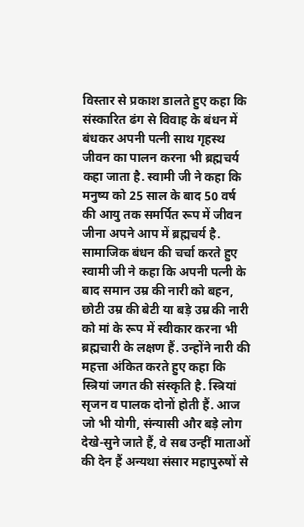विस्तार से प्रकाश डालते हुए कहा कि संस्कारित ढंग से विवाह के बंधन में बंधकर अपनी पत्नी साथ गृहस्थ जीवन का पालन करना भी ब्रह्मचर्य कहा जाता है. स्वामी जी ने कहा कि मनुष्य को 25 साल के बाद 50 वर्ष की आयु तक समर्पित रूप में जीवन जीना अपने आप में ब्रह्मचर्य है. सामाजिक बंधन की चर्चा करते हुए स्वामी जी ने कहा कि अपनी पत्नी के बाद समान उम्र की नारी को बहन, छोटी उम्र की बेटी या बड़े उम्र की नारी को मां के रूप में स्वीकार करना भी ब्रह्मचारी के लक्षण हैं. उन्होंने नारी की महत्ता अंकित करते हुए कहा कि स्त्रियां जगत की संस्कृति है. स्त्रियां सृजन व पालक दोनों होती हैं. आज जो भी योगी, संन्यासी और बड़े लोग देखे-सुने जाते हैं, वे सब उन्हीं माताओं की देन हैं अन्यथा संसार महापुरुषों से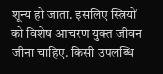शून्य हो जाता. इसलिए स्त्रियों को विशेष आचरण युक्त जीवन जीना चाहिए. किसी उपलब्धि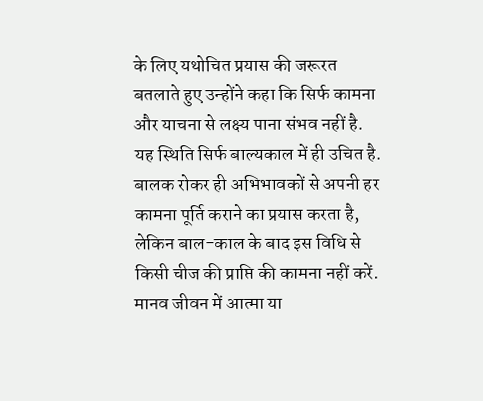के लिए यथोचित प्रयास की जरूरत बतलाते हुए उन्होंने कहा कि सिर्फ कामना और याचना से लक्ष्य पाना संभव नहीं है. यह स्थिति सिर्फ बाल्यकाल में ही उचित है. बालक रोकर ही अभिभावकों से अपनी हर कामना पूर्ति कराने का प्रयास करता है, लेकिन बाल-काल के बाद इस विधि से किसी चीज की प्राप्ति की कामना नहीं करें. मानव जीवन में आत्मा या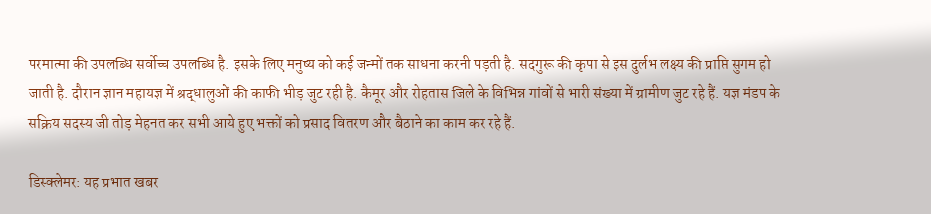परमात्मा की उपलब्धि सर्वोच्च उपलब्धि है. इसके लिए मनुष्य को कई जन्मों तक साधना करनी पड़ती है. सदगुरू की कृपा से इस दुर्लभ लक्ष्य की प्राप्ति सुगम हो जाती है. दौरान ज्ञान महायज्ञ में श्रद्धालुओं की काफी भीड़ जुट रही है. कैमूर और रोहतास जिले के विभिन्न गांवों से भारी संख्या में ग्रामीण जुट रहे हैं. यज्ञ मंडप के सक्रिय सदस्य जी तोड़ मेहनत कर सभी आये हुए भक्तों को प्रसाद वितरण और बैठाने का काम कर रहे हैं.

डिस्क्लेमर: यह प्रभात खबर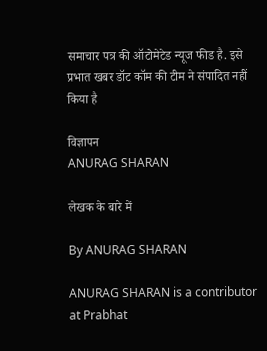समाचार पत्र की ऑटोमेटेड न्यूज फीड है. इसे प्रभात खबर डॉट कॉम की टीम ने संपादित नहीं किया है

विज्ञापन
ANURAG SHARAN

लेखक के बारे में

By ANURAG SHARAN

ANURAG SHARAN is a contributor at Prabhat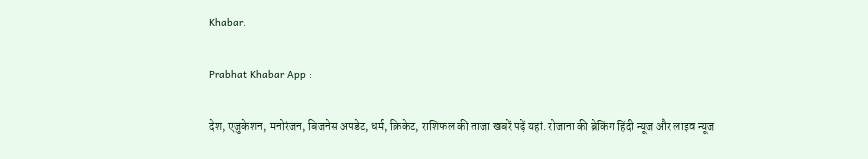Khabar.

Prabhat Khabar App :

देश, एजुकेशन, मनोरंजन, बिजनेस अपडेट, धर्म, क्रिकेट, राशिफल की ताजा खबरें पढ़ें यहां. रोजाना की ब्रेकिंग हिंदी न्यूज और लाइव न्यूज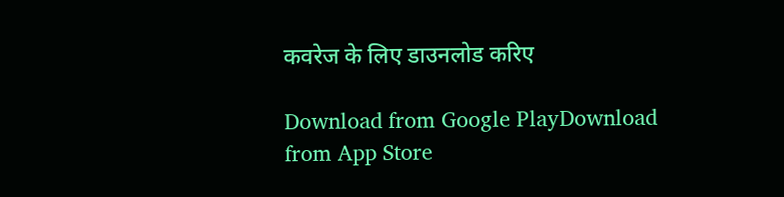कवरेज के लिए डाउनलोड करिए

Download from Google PlayDownload from App Store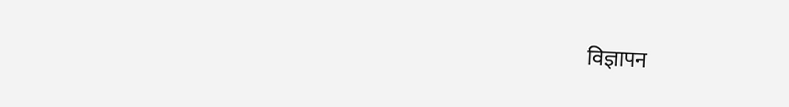विज्ञापन